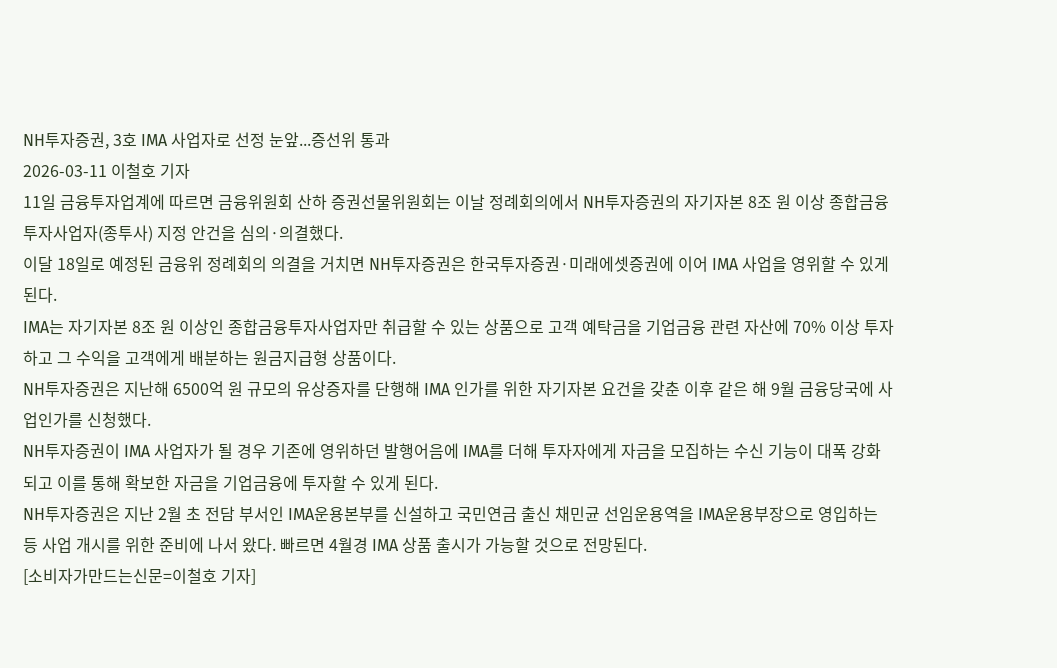NH투자증권, 3호 IMA 사업자로 선정 눈앞...증선위 통과
2026-03-11 이철호 기자
11일 금융투자업계에 따르면 금융위원회 산하 증권선물위원회는 이날 정례회의에서 NH투자증권의 자기자본 8조 원 이상 종합금융투자사업자(종투사) 지정 안건을 심의·의결했다.
이달 18일로 예정된 금융위 정례회의 의결을 거치면 NH투자증권은 한국투자증권·미래에셋증권에 이어 IMA 사업을 영위할 수 있게 된다.
IMA는 자기자본 8조 원 이상인 종합금융투자사업자만 취급할 수 있는 상품으로 고객 예탁금을 기업금융 관련 자산에 70% 이상 투자하고 그 수익을 고객에게 배분하는 원금지급형 상품이다.
NH투자증권은 지난해 6500억 원 규모의 유상증자를 단행해 IMA 인가를 위한 자기자본 요건을 갖춘 이후 같은 해 9월 금융당국에 사업인가를 신청했다.
NH투자증권이 IMA 사업자가 될 경우 기존에 영위하던 발행어음에 IMA를 더해 투자자에게 자금을 모집하는 수신 기능이 대폭 강화되고 이를 통해 확보한 자금을 기업금융에 투자할 수 있게 된다.
NH투자증권은 지난 2월 초 전담 부서인 IMA운용본부를 신설하고 국민연금 출신 채민균 선임운용역을 IMA운용부장으로 영입하는 등 사업 개시를 위한 준비에 나서 왔다. 빠르면 4월경 IMA 상품 출시가 가능할 것으로 전망된다.
[소비자가만드는신문=이철호 기자]